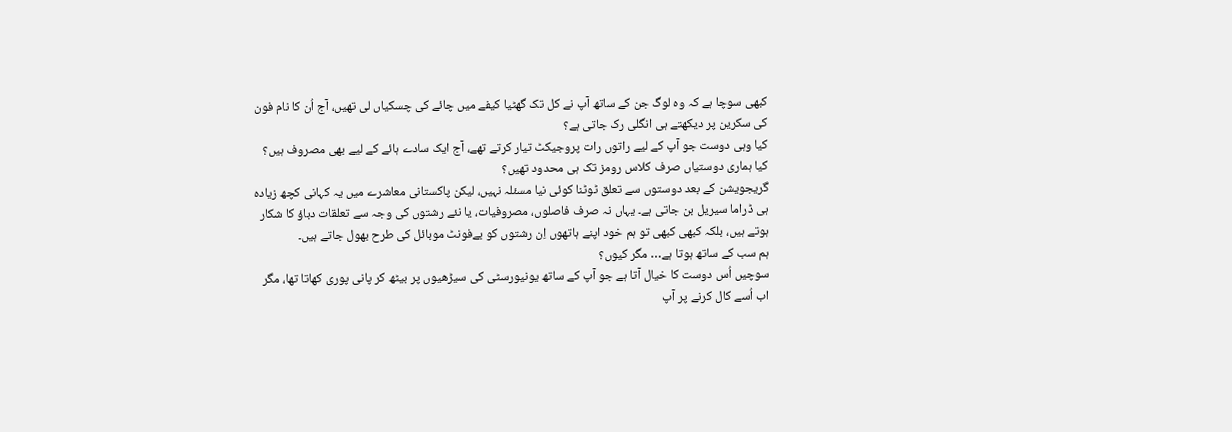کبھی سوچا ہے کہ وہ لوگ جن کے ساتھ آپ نے کل تک گھٹیا کیفے میں چائے کی چسکیاں لی تھیں، آج اُن کا نام فون کی سکرین پر دیکھتے ہی انگلی رک جاتی ہے؟
کیا وہی دوست جو آپ کے لیے راتوں رات پروجیکٹ تیار کرتے تھے، آج ایک سادے ہائے کے لیے بھی مصروف ہیں؟
کیا ہماری دوستیاں صرف کلاس رومز تک ہی محدود تھیں؟
گریجویشن کے بعد دوستوں سے تعلق ٹوٹنا کوئی نیا مسئلہ نہیں، لیکن پاکستانی معاشرے میں یہ کہانی کچھ زیادہ ہی ڈراما سیریل بن جاتی ہے۔ یہاں نہ صرف فاصلوں، مصروفیات، یا نئے رشتوں کی وجہ سے تعلقات دباؤ کا شکار ہوتے ہیں، بلکہ کبھی کبھی تو ہم خود اپنے ہاتھوں اِن رشتوں کو بےفونٹ موبائل کی طرح بھول جاتے ہیں۔
ہم سب کے ساتھ ہوتا ہے… مگر کیوں؟
سوچیں اُس دوست کا خیال آتا ہے جو آپ کے ساتھ یونیورسٹی کی سیڑھیوں پر بیٹھ کر پانی پوری کھاتا تھا، مگر اب اُسے کال کرنے پر آپ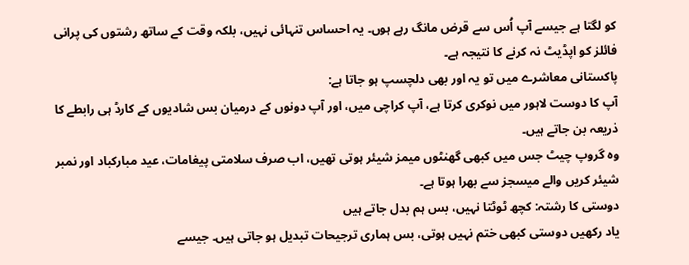کو لگتا ہے جیسے آپ اُس سے قرض مانگ رہے ہوں۔ یہ احساس تنہائی نہیں، بلکہ وقت کے ساتھ رشتوں کی پرانی فائلز کو اپڈیٹ نہ کرنے کا نتیجہ ہے۔
پاکستانی معاشرے میں تو یہ اور بھی دلچسپ ہو جاتا ہے:
آپ کا دوست لاہور میں نوکری کرتا ہے، آپ کراچی میں، اور آپ دونوں کے درمیان بس شادیوں کے کارڈ ہی رابطے کا ذریعہ بن جاتے ہیں۔
وہ گروپ چیٹ جس میں کبھی گھنٹوں میمز شیئر ہوتی تھیں، اب صرف سلامتی پیغامات، عید مبارکباد اور نمبر شیئر کریں والے میسجز سے بھرا ہوتا ہے۔
دوستی کا رشتہ: کچھ ٹوٹتا نہیں، بس ہم بدل جاتے ہیں
یاد رکھیں دوستی کبھی ختم نہیں ہوتی، بس ہماری ترجیحات تبدیل ہو جاتی ہیں۔ جیسے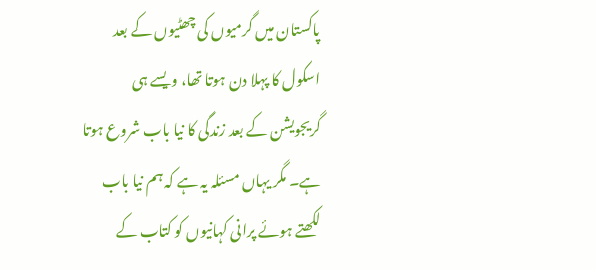پاکستان میں گرمیوں کی چھٹیوں کے بعد اسکول کا پہلا دن ہوتا تھا، ویسے ہی گریجویشن کے بعد زندگی کا نیا باب شروع ہوتا ہے۔ مگر یہاں مسئلہ یہ ہے کہ ہم نیا باب لکھتے ہوئے پرانی کہانیوں کو کتاب کے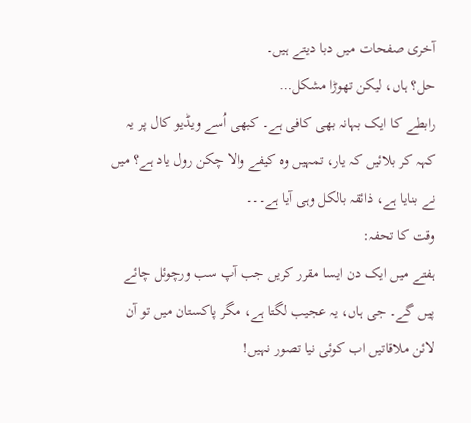آخری صفحات میں دبا دیتے ہیں۔
حل؟ ہاں، لیکن تھوڑا مشکل…
رابطے کا ایک بہانہ بھی کافی ہے۔ کبھی اُسے ویڈیو کال پر یہ کہہ کر بلائیں کہ یار، تمہیں وہ کیفے والا چکن رول یاد ہے؟ میں نے بنایا ہے، ذائقہ بالکل وہی آیا ہے۔۔۔
وقت کا تحفہ:
ہفتے میں ایک دن ایسا مقرر کریں جب آپ سب ورچوئل چائے پیں گے۔ جی ہاں، یہ عجیب لگتا ہے، مگر پاکستان میں تو آن لائن ملاقاتیں اب کوئی نیا تصور نہیں!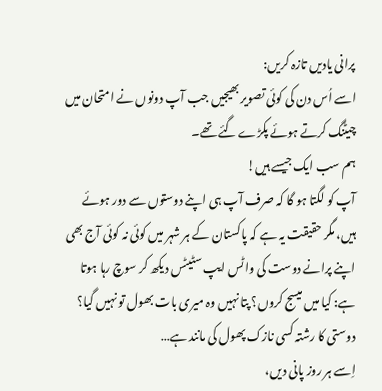پرانی یادیں تازہ کریں:
اسے اُس دن کی کوئی تصویر بھیجیں جب آپ دونوں نے امتحان میں چیٹنگ کرتے ہوئے پکڑے گئے تھے۔
ہم سب ایک جیسے ہیں!
آپ کو لگتا ہو گا کہ صرف آپ ہی اپنے دوستوں سے دور ہوئے ہیں، مگر حقیقت یہ ہے کہ پاکستان کے ہر شہر میں کوئی نہ کوئی آج بھی اپنے پرانے دوست کی واٹس ایپ سٹیٹس دیکھ کر سوچ رہا ہوتا ہے: کیا میں میسج کروں؟ پتا نہیں وہ میری بات بھول تو نہیں گیا؟
دوستی کا رشتہ کسی نازک پھول کی مانند ہے…
اِسے ہر روز پانی دیں،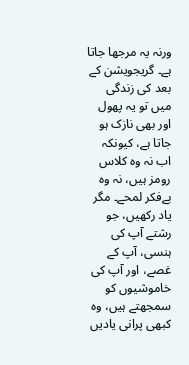ورنہ یہ مرجھا جاتا ہے۔ گریجویشن کے بعد کی زندگی میں تو یہ پھول اور بھی نازک ہو جاتا ہے، کیونکہ اب نہ وہ کلاس رومز ہیں، نہ وہ بےفکر لمحے۔ مگر یاد رکھیں، جو رشتے آپ کی ہنسی، آپ کے غصے، اور آپ کی خاموشیوں کو سمجھتے ہیں، وہ کبھی پرانی یادیں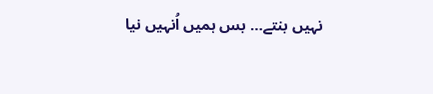نہیں بنتے… بس ہمیں اُنہیں نیا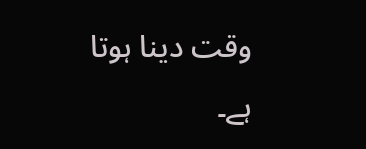وقت دینا ہوتا ہے۔